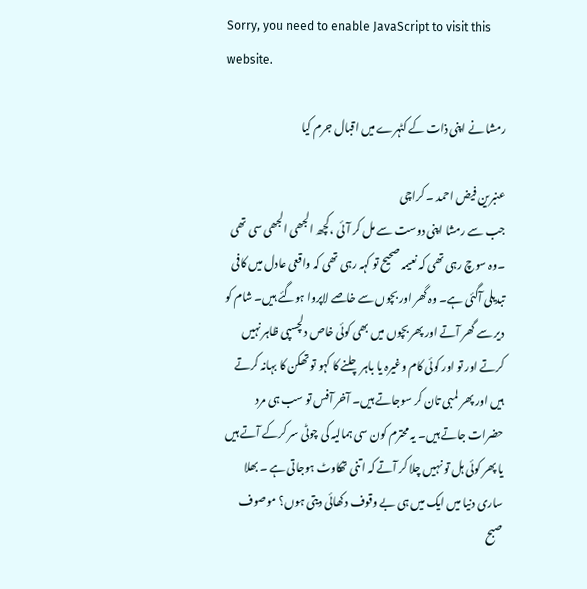Sorry, you need to enable JavaScript to visit this website.

رمشا نے اپنی ذات کے کٹہرے میں اقبال جرم کیا

عنبرین فیض احمد ۔ کراچی
جب سے رمشا اپنی دوست سے مل کر آئی ،کچھ الجھی الجھی سی تھی ۔وہ سوچ رہی تھی کہ نعیمہ صحیح تو کہہ رہی تھی کہ واقعی عادل میں کافی تبدیلی آگئی ہے۔ وہ گھر اور بچوں سے خاصے لاپروا ہوگئے ہیں۔ شام کو دیر سے گھر آتے اور پھر بچوں میں بھی کوئی خاص دلچسپی ظاہر نہیں کرتے اور تو اور کوئی کام وغیرہ یا باہر چلنے کا کہو تو تھکن کا بہانہ کرتے ہیں اور پھر لمبی تان کر سوجاتے ہیں۔ آخر آفس تو سب ہی مرد حضرات جاتے ہیں۔ یہ محترم کون سی ہمالیہ کی چوٹی سر کرکے آتے ہیں یا پھر کوئی ہل تو نہیں چلا کر آتے کہ اتنی تھکاوٹ ہوجاتی ہے ۔ بھلا ساری دنیا میں ایک میں ہی بے وقوف دکھائی دیتی ہوں؟ موصوف صبح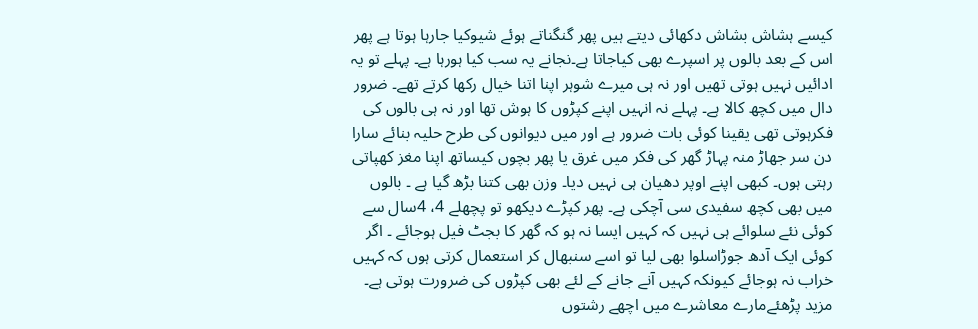کیسے ہشاش بشاش دکھائی دیتے ہیں پھر گنگناتے ہوئے شیوکیا جارہا ہوتا ہے پھر اس کے بعد بالوں پر اسپرے بھی کیاجاتا ہے۔نجانے یہ سب کیا ہورہا ہے۔ پہلے تو یہ ادائیں نہیں ہوتی تھیں اور نہ ہی میرے شوہر اپنا اتنا خیال رکھا کرتے تھے۔ ضرور دال میں کچھ کالا ہے۔ پہلے نہ انہیں اپنے کپڑوں کا ہوش تھا اور نہ ہی بالوں کی فکرہوتی تھی یقینا کوئی بات ضرور ہے اور میں دیوانوں کی طرح حلیہ بنائے سارا دن سر جھاڑ منہ پہاڑ گھر کی فکر میں غرق یا پھر بچوں کیساتھ اپنا مغز کھپاتی رہتی ہوں۔ کبھی اپنے اوپر دھیان ہی نہیں دیا۔ وزن بھی کتنا بڑھ گیا ہے ۔ بالوں میں بھی کچھ سفیدی سی آچکی ہے۔ پھر کپڑے دیکھو تو پچھلے 4، 4سال سے کوئی نئے سلوائے ہی نہیں کہ کہیں ایسا نہ ہو کہ گھر کا بجٹ فیل ہوجائے ۔ اگر کوئی ایک آدھ جوڑاسلوا بھی لیا تو اسے سنبھال کر استعمال کرتی ہوں کہ کہیں خراب نہ ہوجائے کیونکہ کہیں آنے جانے کے لئے بھی کپڑوں کی ضرورت ہوتی ہے۔
مزید پڑھئےمارے معاشرے میں اچھے رشتوں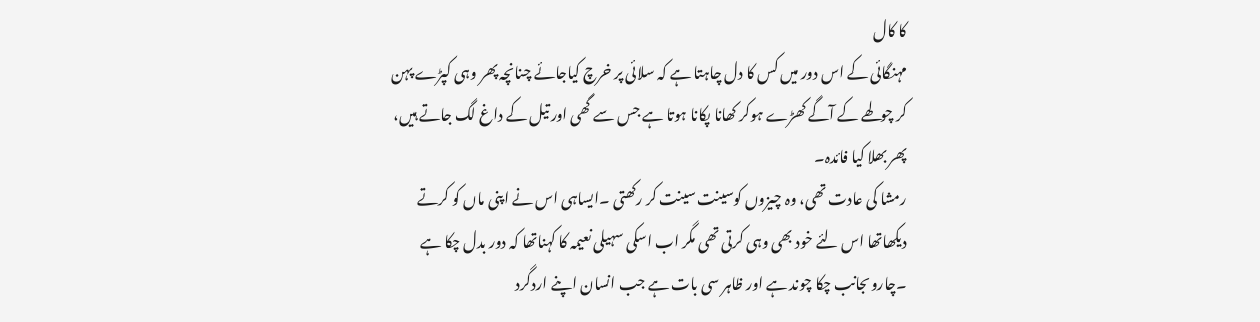کا کال
مہنگائی کے اس دور میں کس کا دل چاہتا ہے کہ سلائی پر خرچ کیاجائے چنانچہ پھر وہی کپڑے پہن کر چولھے کے آگے کھڑے ہوکر کھانا پکانا ہوتا ہے جس سے گھی اور تیل کے داغ لگ جاتے ہیں، پھر بھلا کیا فائدہ۔
رمشا کی عادت تھی، وہ چیزوں کوسینت سینت کر رکھتی ۔ایساہی اس نے اپنی ماں کو کرتے دیکھاتھا اس لئے خود بھی وہی کرتی تھی مگر اب اسکی سہیلی نعیمہ کا کہناتھا کہ دور بدل چکا ہے ۔چاروںجانب چکا چوند ہے اور ظاہر سی بات ہے جب انسان اپنے اردگرد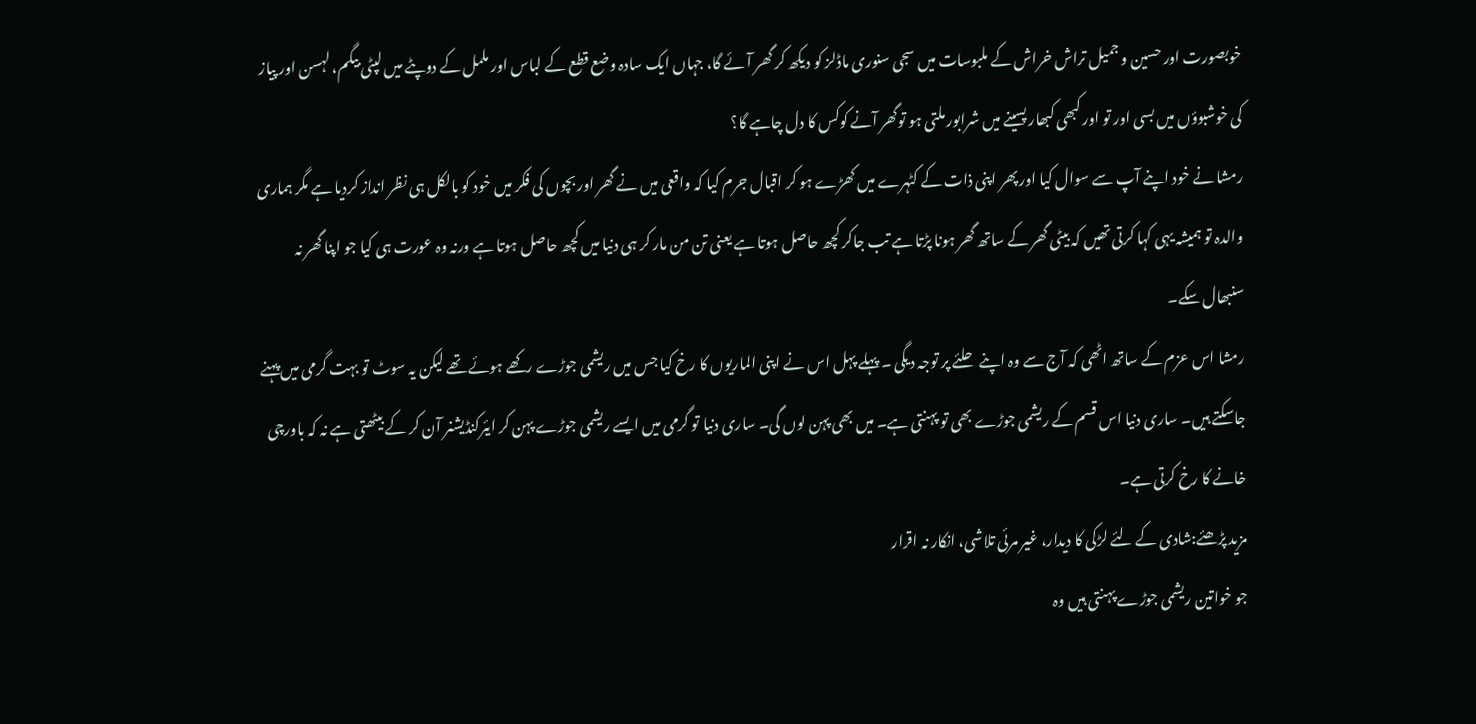خوبصورت اور حسین و جمیل تراش خراش کے ملبوسات میں سجی سنوری ماڈلز کو دیکھ کر گھر آئے گا، جہاں ایک سادہ وضع قطع کے لباس اور ململ کے دوپٹے میں لپٹی بیگم، لہسن اور پیاز کی خوشبوؤں میں بسی اور تو اور کبھی کبھار پسینے میں شرابور ملتی ہو توگھر آنے کوکس کا دل چاہے گا؟
رمشا نے خود اپنے آپ سے سوال کیا اور پھر اپنی ذات کے کٹہرے میں کھڑے ہو کر اقبال جرم کیا کہ واقعی میں نے گھر اور بچوں کی فکر میں خود کو بالکل ہی نظر انداز کردیا ہے مگر ہماری والدہ تو ہمیشہ یہی کہا کرتی تھیں کہ بیٹی گھر کے ساتھ گھر ہونا پڑتا ہے تب جاکر کچھ حاصل ہوتا ہے یعنی تن من مار کر ہی دنیا میں کچھ حاصل ہوتا ہے ورنہ وہ عورت ہی کیا جو اپنا گھر نہ سنبھال سکے۔
رمشا اس عزم کے ساتھ اٹھی کہ آج سے وہ اپنے حلئے پر توجہ دیگی ۔ پہلے پہل اس نے اپنی الماریوں کا رخ کیا جس میں ریشمی جوڑے رکھے ہوئے تھے لیکن یہ سوٹ تو بہت گرمی میں پہنے جاسکتے ہیں۔ ساری دنیا اس قسم کے ریشمی جوڑے بھی تو پہنتی ہے۔ میں بھی پہن لوں گی۔ ساری دنیا تو گرمی میں ایسے ریشمی جوڑے پہن کر ایئرکنڈیشنر آن کر کے بیٹھتی ہے نہ کہ باورچی خانے کا رخ کرتی ہے۔
مزید پڑھئے:شادی کے لئے لڑکی کا دیدار، غیر مرئی تلاشی، انکار نہ اقرار
جو خواتین ریشمی جوڑے پہنتی ہیں وہ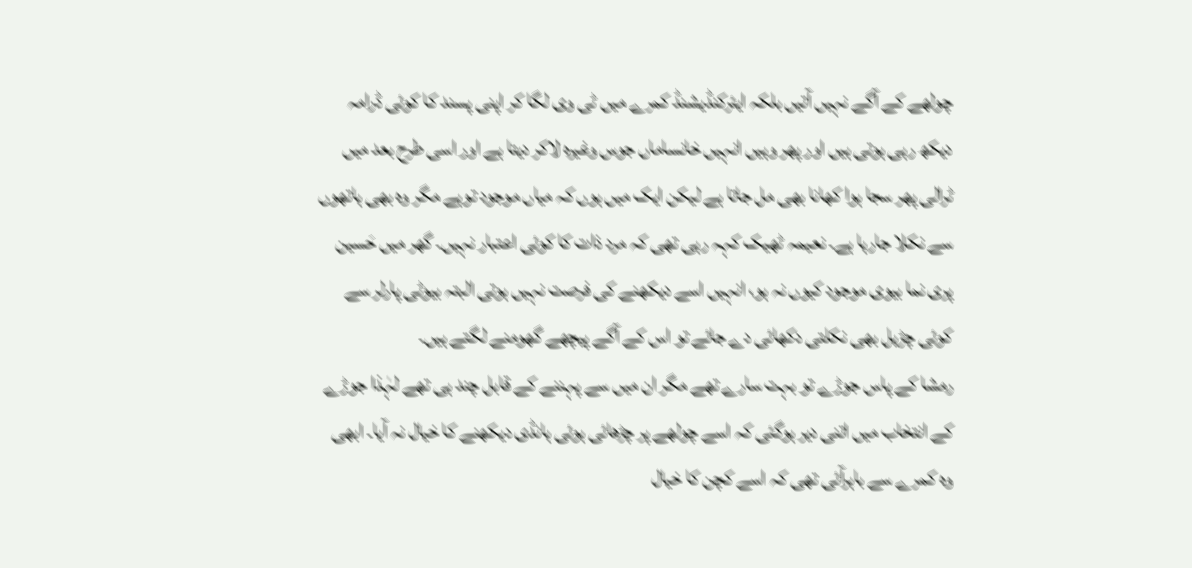چولھے کے آگے نہیں آتیں بلکہ ایئرکنڈیشنڈ کمرے میں ٹی وی لگا کر اپنی پسند کا کوئی ڈرامہ دیکھ رہی ہوتی ہیں اور پھر وہیں انہیں خانساماں جوس وغیرہ لاکر دیتا ہے اور اسی طرح بعد میں ٹرالی پھر سجا ہوا کھانا بھی مل جاتا ہے لیکن ایک میں ہوں کہ میاں موجود توہے مگر وہ بھی ہاتھوں سے نکلا جارہا ہے۔ نعیمہ ٹھیک کہہ رہی تھی کہ مرد ذات کا کوئی اعتبار نہیں۔ گھر میں حَسین پری نما بیوی موجود کیوں نہ ہو، انہیں اسے دیکھنے کی فرصت نہیں ہوتی البتہ بیوٹی پارلر سے کوئی چڑیل بھی نکلتی دکھائی دے جائے تو اس کے آگے پیچھے گھومنے لگتے ہیں۔
رمشا کے پاس جوڑے تو بہت سارے تھے مگر ان میں سے پہننے کے قابل چند ہی تھے لہٰذا جوڑے کے انتخاب میں اتنی دیر ہوگئی کہ اسے چولھے پر چڑھائی ہوئی ہانڈی دیکھنے کا خیال نہ آیا۔ ابھی وہ کمرے سے باہرآئی تھی کہ اسے کچن کا خیال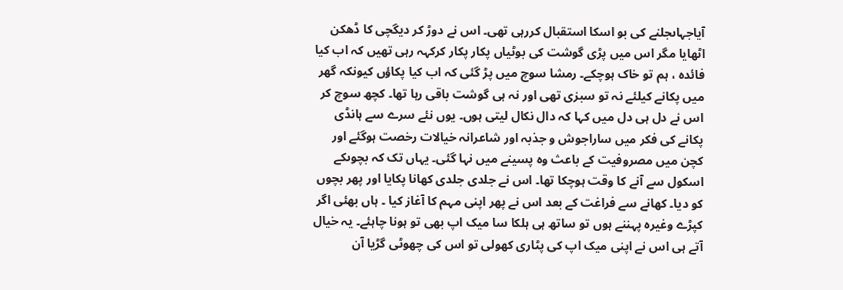آیاجہاںجلنے کی بو اسکا استقبال کررہی تھی۔ اس نے دوڑ کر دیگچی کا ڈھکن اٹھایا مگر اس میں پڑی گوشت کی بوٹیاں پکار پکار کرکہہ رہی تھیں کہ اب کیا فائدہ ، ہم تو خاک ہوچکے۔ رمشا سوچ میں پڑ گئی کہ اب کیا پکاؤں کیونکہ گھر میں پکانے کیلئے نہ تو سبزی تھی اور نہ ہی گوشت باقی رہا تھا۔ کچھ سوچ کر اس نے دل ہی دل میں کہا کہ دال نکال لیتی ہوں۔ یوں نئے سرے سے ہانڈی پکانے کی فکر میں ساراجوش و جذبہ اور شاعرانہ خیالات رخصت ہوگئے اور کچن میں مصروفیت کے باعث وہ پسینے میں نہا گئی۔ یہاں تک کہ بچوںکے اسکول سے آنے کا وقت ہوچکا تھا۔ اس نے جلدی جلدی کھانا پکایا اور پھر بچوں کو دیا۔ کھانے سے فراغت کے بعد اس نے پھر اپنی مہم کا آغاز کیا ۔ ہاں بھئی اگر کپڑے وغیرہ پہننے ہوں تو ساتھ ہی ہلکا سا میک اپ بھی تو ہونا چاہئے۔ یہ خیال آتے ہی اس نے اپنی میک اپ کی پٹاری کھولی تو اس کی چھوٹی گڑیا آن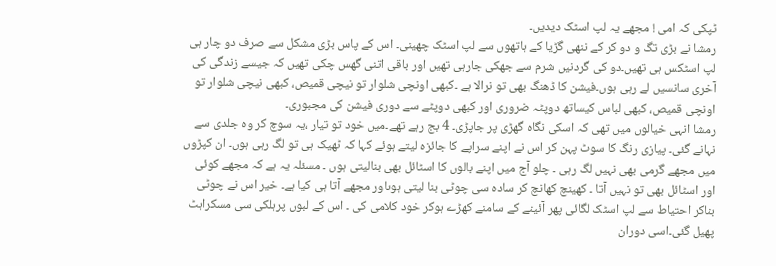ٹپکی کہ امی ! مجھے یہ لپ اسٹک دیدیں۔
رمشا نے بڑی تگ و دو کر کے ننھی گڑیا کے ہاتھوں سے لپ اسٹک چھینی۔ اس کے پاس بڑی مشکل سے صرف دو چار ہی لپ اسٹکس ہی تھیں۔دو کی گردنیں شرم سے جھکی جارہی تھیں اور باقی اتنی گھس چکی تھیں کہ جیسے زندگی کی آخری سانسیں لے رہی ہوں۔فیشن کا ڈھنگ بھی تو نرالا ہے ۔کبھی اونچی شلوار تو نیچی قمیص، کبھی نیچی شلوار تو اونچی قمیص، کبھی لباس کیساتھ دوپٹہ ضروری اور کبھی دوپٹے سے دوری فیشن کی مجبوری۔
رمشا انہی خیالوں میں تھی کہ اسکی نگاہ گھڑی پر جاپڑی۔ 4 بج رہے تھے۔میں خود تو تیار ،یہ سوچ کر وہ جلدی سے نہانے گئی۔ پیازی رنگ کا سوٹ پہن کر اس نے اپنے سراپے کا جائزہ لیتے ہوئے کہا کہ ٹھیک ہی تو لگ رہی ہوں۔ ان کپڑوں میں مجھے گرمی بھی نہیں لگ رہی ۔ چلو آج میں اپنے بالوں کا اسٹائل بھی بنالیتی ہوں ۔ مسئلہ یہ ہے کہ مجھے کوئی اور اسٹائل بھی تو نہیں آتا ۔ کھینچ کھانچ کر سادہ سی چوٹی بنا لیتی ہوںاور مجھے آتا ہی کیا ہے۔ خیر اس نے چوٹی بناکر احتیاط سے لپ اسٹک لگائی پھر آئینے کے سامنے کھڑے ہوکر خود کلامی کی ۔ اس کے لبوں پرہلکی سی مسکراہٹ پھیل گئی۔اسی دوران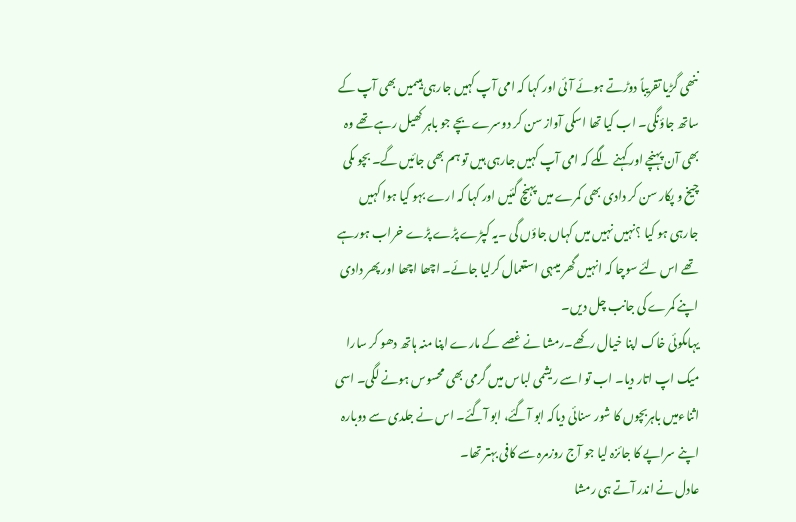ننھی گڑیا تقریباً دوڑتے ہوئے آئی اور کہا کہ امی آپ کہیں جارہی ہیںمیں بھی آپ کے ساتھ جاؤنگی۔ اب کیا تھا اسکی آواز سن کر دوسرے بچے جو باہر کھیل رہے تھے وہ بھی آن پہنچے اور کہنے لگے کہ امی آپ کہیں جارہی ہیں تو ہم بھی جائیں گے۔ بچو ںکی چیخ و پکار سن کر دادی بھی کمرے میں پہنچ گئیں اور کہا کہ ارے بہو کیا ہوا کہیں جارہی ہو کیا ؟نہیں نہیں میں کہاں جاؤں گی ۔یہ کپڑے پڑے پڑے خراب ہورہے تھے اس لئے سوچا کہ انہیں گھر میںہی استعمال کرلیا جائے۔ اچھا اچھا اور پھر دادی اپنے کمرے کی جانب چل دیں۔
یہاںکوئی خاک اپنا خیال رکھے۔رمشا نے غصے کے مارے اپنا منہ ہاتھ دھو کر سارا میک اپ اتار دیا۔ اب تو اسے ریشمی لباس میں گرمی بھی محسوس ہونے لگی۔ اسی اثناءمیں باہربچوں کا شور سنائی دیاکہ ابو آگئے، ابو آگئے۔ اس نے جلدی سے دوبارہ اپنے سراپے کا جائزہ لیا جو آج روزمرہ سے کافی بہتر تھا۔
عادل نے اندر آتے ہی رمشا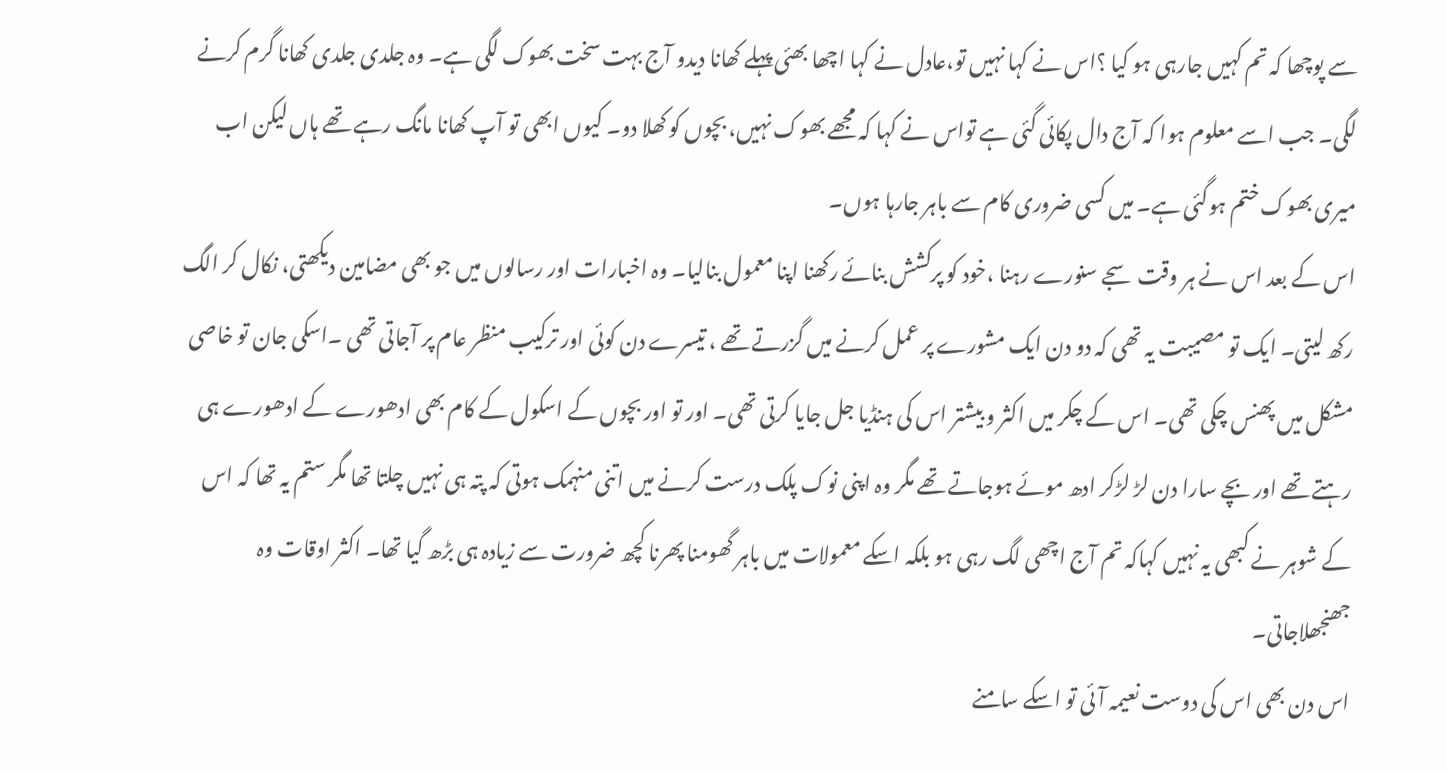سے پوچھا کہ تم کہیں جارہی ہو کیا ؟اس نے کہا نہیں تو،عادل نے کہا اچھا بھئی پہلے کھانا دیدو آج بہت سخت بھوک لگی ہے۔ وہ جلدی جلدی کھانا گرم کرنے لگی۔ جب اسے معلوم ہوا کہ آج دال پکائی گئی ہے تواس نے کہا کہ مجھے بھوک نہیں، بچوں کو کھلا دو۔ کیوں ابھی تو آپ کھانا مانگ رہے تھے ہاں لیکن اب میری بھوک ختم ہوگئی ہے۔ میں کسی ضروری کام سے باہر جارہا ہوں۔
اس کے بعد اس نے ہر وقت سجے سنورے رہنا ،خود کو پرکشش بنائے رکھنا اپنا معمول بنالیا۔ وہ اخبارات اور رسالوں میں جو بھی مضامین دیکھتی، نکال کر الگ رکھ لیتی۔ ایک تو مصیبت یہ تھی کہ دو دن ایک مشورے پر عمل کرنے میں گزرتے تھے ، تیسرے دن کوئی اور ترکیب منظر عام پر آجاتی تھی ۔اسکی جان تو خاصی مشکل میں پھنس چکی تھی۔ اس کے چکر میں اکثر و بیشتر اس کی ہنڈیا جل جایا کرتی تھی۔ اور تو اور بچوں کے اسکول کے کام بھی ادھورے کے ادھورے ہی رہتے تھے اور بچے سارا دن لڑ لڑکر ادھ موئے ہوجاتے تھے مگر وہ اپنی نوک پلک درست کرنے میں اتنی منہمک ہوتی کہ پتہ ہی نہیں چلتا تھا مگر ستم یہ تھا کہ اس کے شوہر نے کبھی یہ نہیں کہاکہ تم آج اچھی لگ رہی ہو بلکہ اسکے معمولات میں باہر گھومنا پھرنا کچھ ضرورت سے زیادہ ہی بڑھ گیا تھا۔ اکثر اوقات وہ جھنجھلاجاتی۔
اس دن بھی اس کی دوست نعیمہ آئی تو اسکے سامنے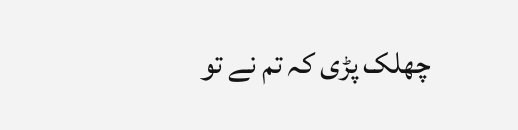چھلک پڑی کہ تم نے تو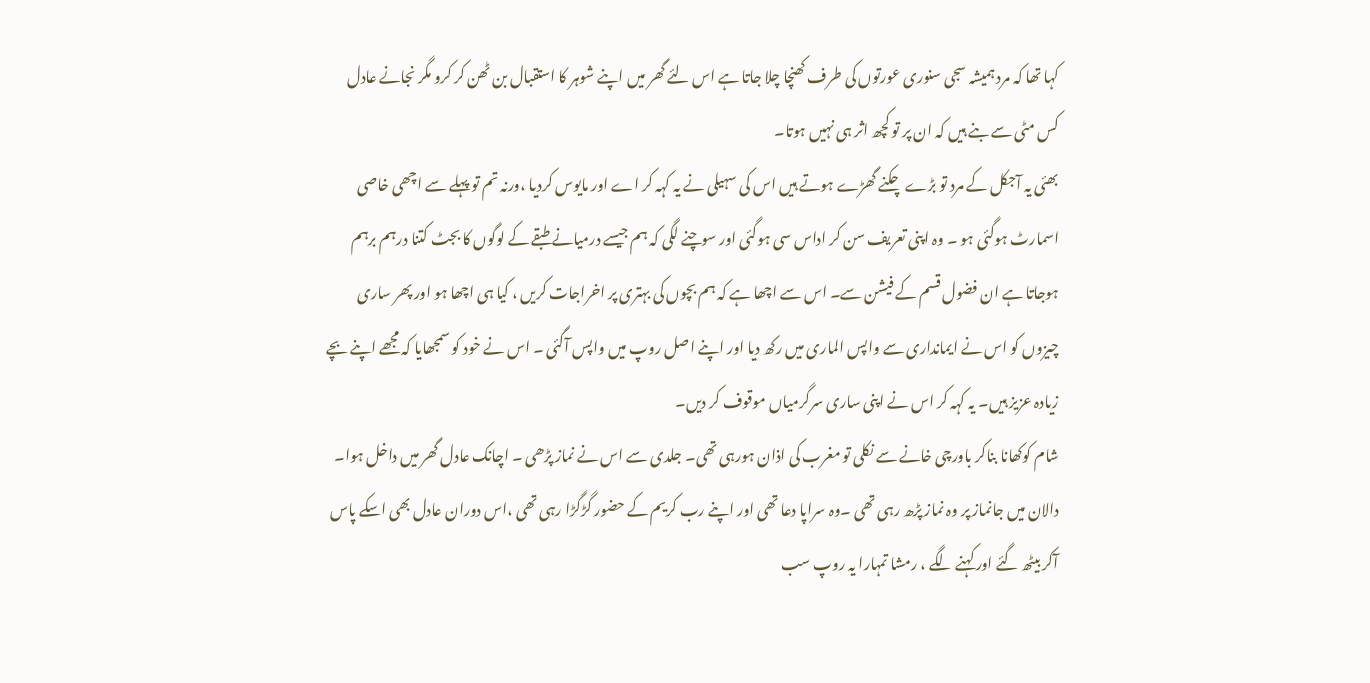کہا تھا کہ مرد ہمیشہ سجی سنوری عورتوں کی طرف کھنچا چلا جاتا ہے اس لئے گھر میں اپنے شوہر کا استقبال بن ٹھن کر کرو مگر نجانے عادل کس مٹی سے بنے ہیں کہ ان پر تو کچھ اثر ہی نہیں ہوتا۔
بھئی یہ آجکل کے مرد تو بڑے چکنے گھڑے ہوتے ہیں اس کی سہیلی نے یہ کہہ کر اے اور مایوس کردیا ،ورنہ تم تو پہلے سے اچھی خاصی اسمارٹ ہوگئی ہو ۔ وہ اپنی تعریف سن کر اداس سی ہوگئی اور سوچنے لگی کہ ہم جیسے درمیانے طبقے کے لوگوں کا بجٹ کتنا درہم برہم ہوجاتا ہے ان فضول قسم کے فیشن سے۔ اس سے اچھا ہے کہ ہم بچوں کی بہتری پر اخراجات کریں ، کیا ہی اچھا ہو اور پھر ساری چیزوں کو اس نے ایمانداری سے واپس الماری میں رکھ دیا اور اپنے اصل روپ میں واپس آگئی ۔ اس نے خود کو سمجھایا کہ مجھے اپنے بچے زیادہ عزیز ہیں۔ یہ کہہ کر اس نے اپنی ساری سرگرمیاں موقوف کر دیں۔
شام کوکھانا بناکر باورچی خانے سے نکلی تو مغرب کی اذان ہورہی تھی۔ جلدی سے اس نے نماز پڑھی ۔ اچانک عادل گھر میں داخل ہوا۔ دالان میں جانماز پر وہ نماز پڑھ رہی تھی ۔وہ سراپا دعا تھی اور اپنے رب کریم کے حضور گڑگڑا رہی تھی ،اس دوران عادل بھی اسکے پاس آکر بیٹھ گئے اور کہنے لگے ، رمشا تمہارا یہ روپ سب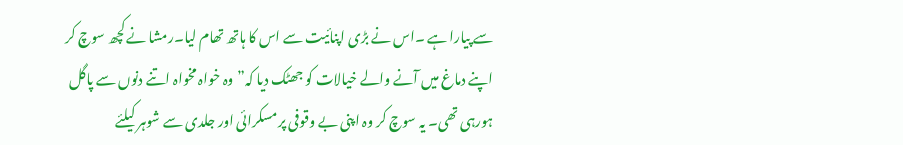سے پیارا ہے ۔اس نے بڑی اپنائیت سے اس کا ہاتھ تھام لیا۔رمشا نے کچھ سوچ کر اپنے دماغ میں آنے والے خیالات کو جھٹک دیا کہ”وہ خواہ مخواہ اتنے دنوں سے پاگل ہورہی تھی۔ یہ سوچ کر وہ اپنی بے وقوفی پر مسکرائی اور جلدی سے شوہر کیلئے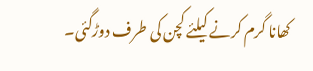کھانا گرم کرنے کیلئے کچن کی طرف دوڑگئی۔